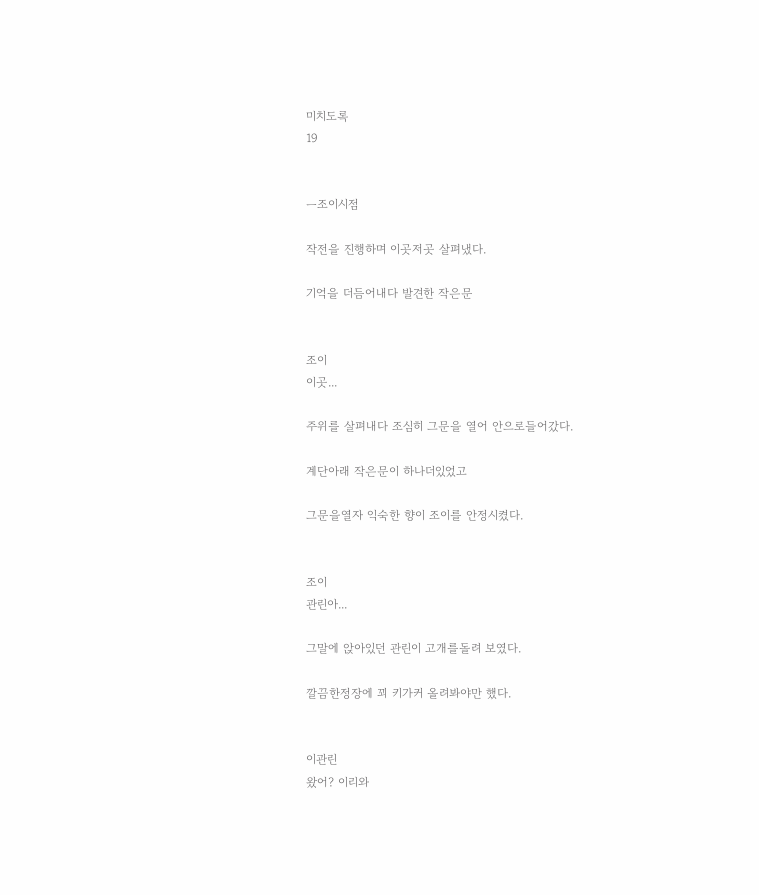미치도록
19


ㅡ조이시점

작전을 진행하며 이곳저곳 살펴냈다.

기억을 더듬어내다 발견한 작은문


조이
이곳...

주위를 살펴내다 조심히 그문을 열어 안으로들어갔다.

계단아래 작은문이 하나더있었고

그문을열자 익숙한 향이 조이를 안정시켰다.


조이
관린아...

그말에 앉아있던 관린이 고개를돌려 보였다.

깔끔한정장에 꾀 키가커 올려봐야만 했다.


이관린
왔어? 이리와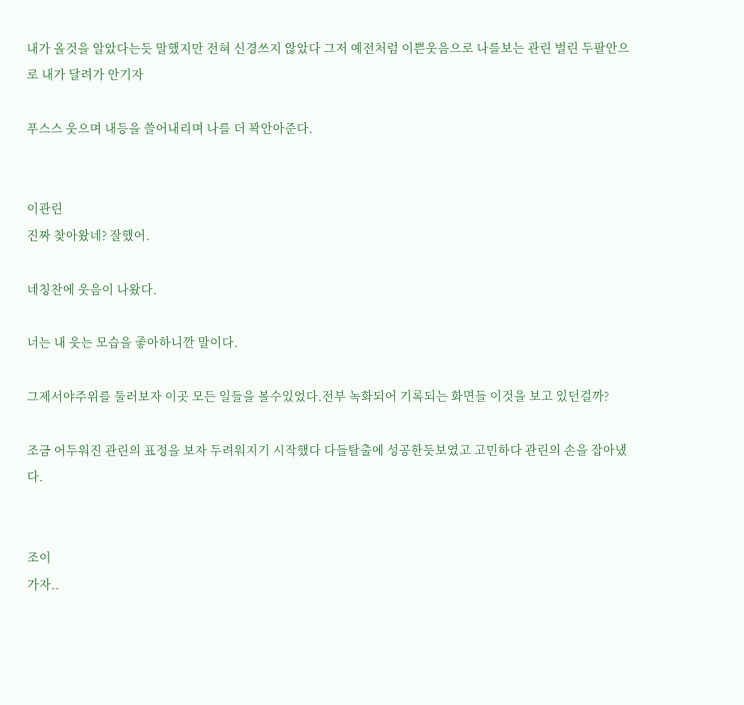내가 올것을 알았다는듯 말했지만 전혀 신경쓰지 않았다 그저 예전처럼 이쁜웃음으로 나를보는 관린 벌린 두팔안으로 내가 달려가 안기자

푸스스 웃으며 내등을 쓸어내리며 나를 더 꽉안아준다.


이관린
진짜 찾아왔네? 잘했어.

네칭찬에 웃음이 나왔다.

너는 내 웃는 모습을 좋아하니깐 말이다.

그제서야주위를 둘러보자 이곳 모든 일들을 볼수있었다.전부 녹화되어 기록되는 화면들 이것을 보고 있던걸까?

조금 어두워진 관린의 표정을 보자 두려워지기 시작했다 다들탈출에 성공한듯보였고 고민하다 관린의 손을 잡아냈다.


조이
가자..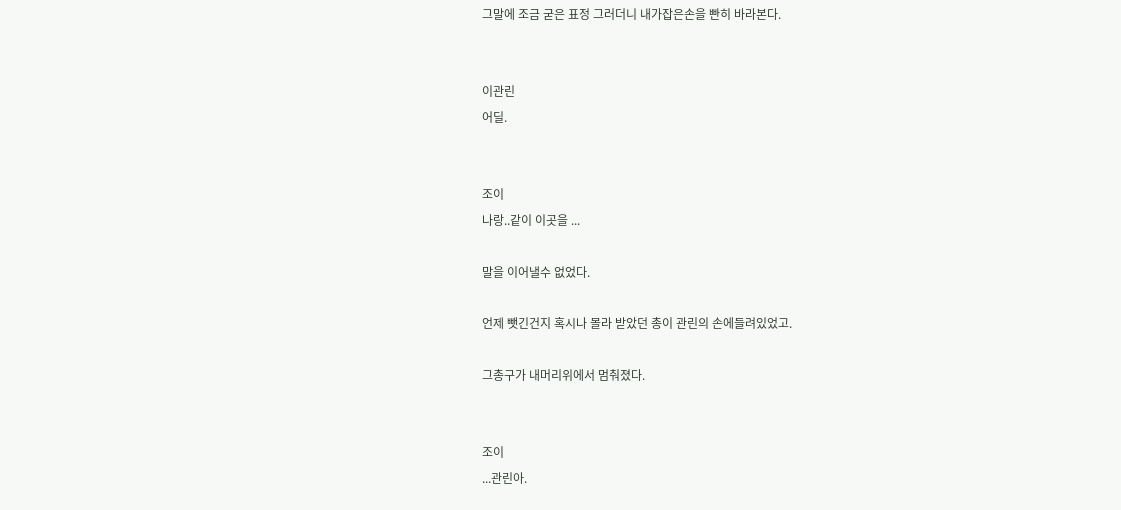그말에 조금 굳은 표정 그러더니 내가잡은손을 빤히 바라본다.


이관린
어딜.


조이
나랑..같이 이곳을 ...

말을 이어낼수 없었다.

언제 뺏긴건지 혹시나 몰라 받았던 총이 관린의 손에들려있었고.

그총구가 내머리위에서 멈춰졌다.


조이
...관린아.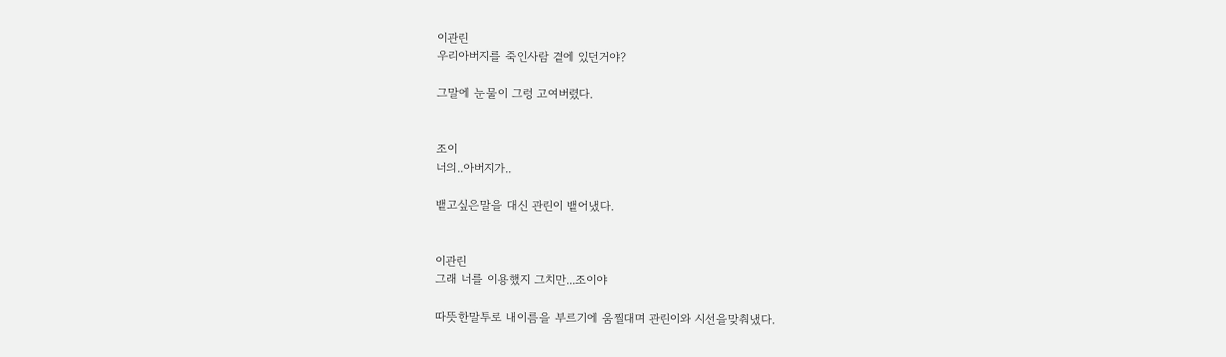이관린
우리아버지를 죽인사람 곁에 있던거야?

그말에 눈물이 그렁 고여버렸다.


조이
너의..아버지가..

뱉고싶은말을 대신 관린이 뱉어냈다.


이관린
그래 너를 이용했지 그치만...조이야

따뜻한말투로 내이름을 부르기에 움찔대며 관린이와 시선을맞춰냈다.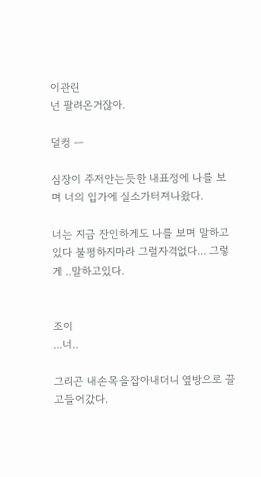이관린
넌 팔려온거잖아.

덜컹 ㅡ

심장이 주저안는듯한 내표정에 나를 보며 너의 입가에 실소가터져나왔다.

너는 지금 잔인하게도 나를 보며 말하고있다 불평하지마라 그럴자격없다... 그렇게 ..말하고있다.


조이
...너..

그리곤 내손목을잡아내더니 옆방으로 끌고들어갔다.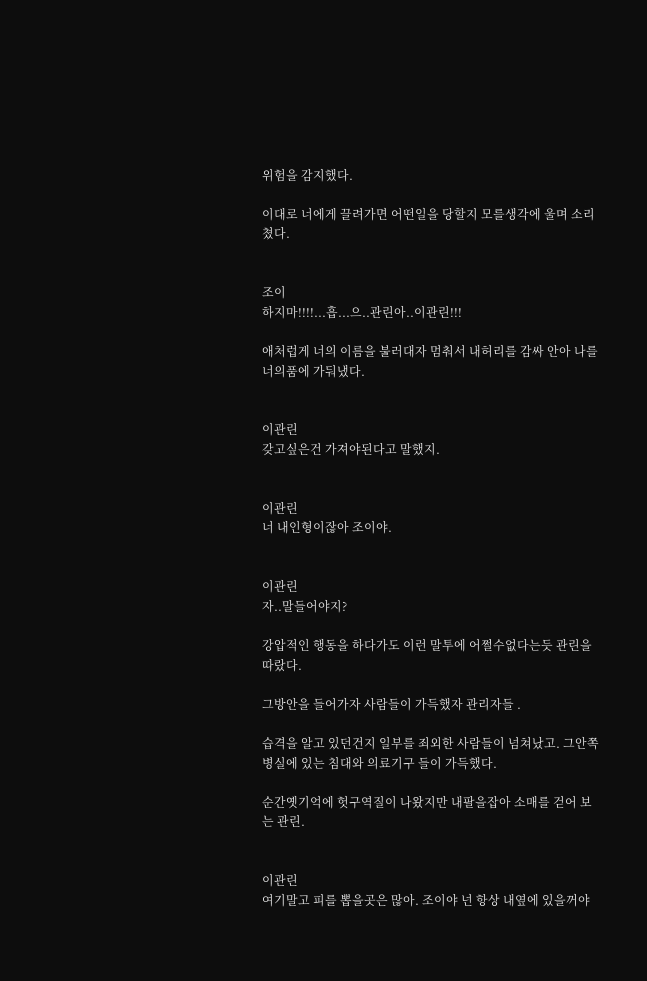위험을 감지했다.

이대로 너에게 끌려가면 어떤일을 당할지 모를생각에 울며 소리쳤다.


조이
하지마!!!!...흡...으..관린아..이관린!!!

애처럽게 너의 이름을 불러대자 멈춰서 내허리를 감싸 안아 나를 너의품에 가둬냈다.


이관린
갖고싶은건 가져야된다고 말했지.


이관린
너 내인형이잖아 조이야.


이관린
자..말들어야지?

강압적인 행동을 하다가도 이런 말투에 어쩔수없다는듯 관린을따랐다.

그방안을 들어가자 사람들이 가득했자 관리자들 .

습격을 알고 있던건지 일부를 죄외한 사람들이 넘쳐났고. 그안쪽 병실에 있는 침대와 의료기구 들이 가득했다.

순간옛기억에 헛구역질이 나왔지만 내팔을잡아 소매를 걷어 보는 관린.


이관린
여기말고 피를 뽑을곳은 많아. 조이야 넌 항상 내옆에 있을꺼야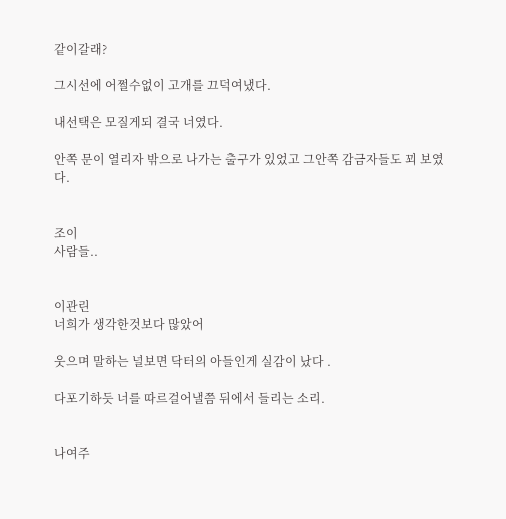같이갈래?

그시선에 어쩔수없이 고개를 끄덕여냈다.

내선택은 모질게되 결국 너였다.

안쪽 문이 열리자 밖으로 나가는 출구가 있었고 그안쪽 감금자들도 꾀 보였다.


조이
사람들..


이관린
너희가 생각한것보다 많았어

웃으며 말하는 널보면 닥터의 아들인게 실감이 났다 .

다포기하듯 너를 따르걸어낼쯤 뒤에서 들리는 소리.


나여주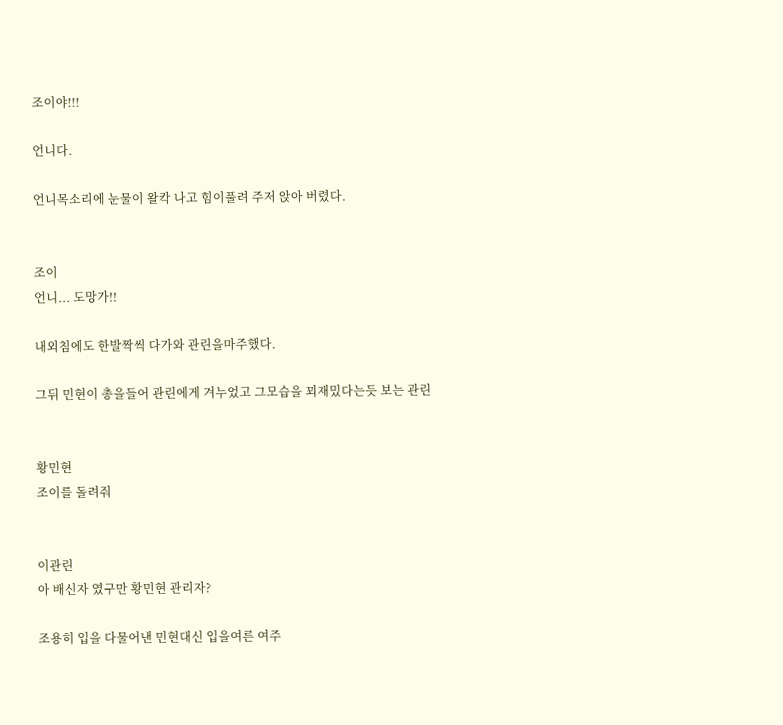조이야!!!

언니다.

언니목소리에 눈물이 왈칵 나고 힘이풀려 주저 앉아 버렸다.


조이
언니... 도망가!!

내외침에도 한발짝씩 다가와 관린을마주했다.

그뒤 민현이 총을들어 관린에게 겨누었고 그모습을 꾀재밌다는듯 보는 관린


황민현
조이를 돌려줘


이관린
아 배신자 였구만 황민현 관리자?

조용히 입을 다물어낸 민현대신 입을여른 여주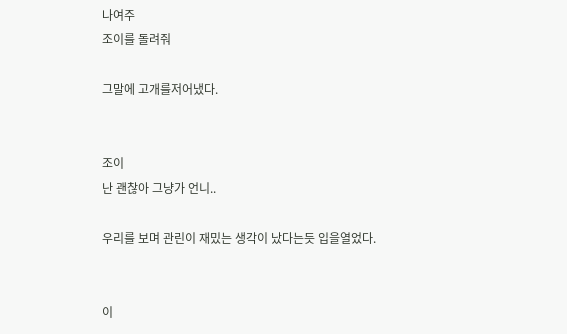나여주
조이를 돌려줘

그말에 고개를저어냈다.


조이
난 괜찮아 그냥가 언니..

우리를 보며 관린이 재밌는 생각이 났다는듯 입을열었다.


이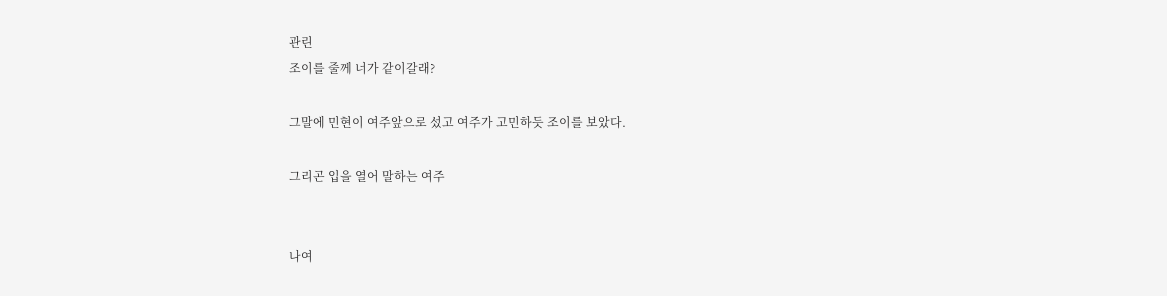관린
조이를 줄께 너가 같이갈래?

그말에 민현이 여주앞으로 섰고 여주가 고민하듯 조이를 보았다.

그리곤 입을 열어 말하는 여주


나여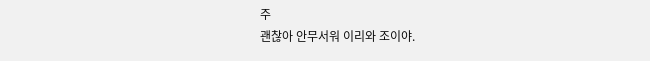주
괜찮아 안무서워 이리와 조이야.